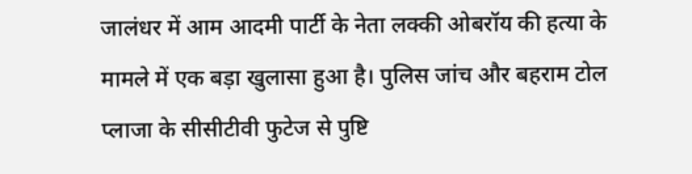जालंधर में आम आदमी पार्टी के नेता लक्की ओबरॉय की हत्या के मामले में एक बड़ा खुलासा हुआ है। पुलिस जांच और बहराम टोल प्लाजा के सीसीटीवी फुटेज से पुष्टि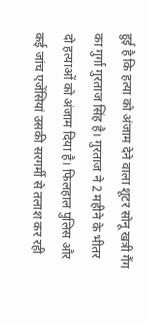हुई है कि हत्या को अंजाम देने वाला शूटर सोनू खत्री गैंग का गुर्गा गुरताज सिंह है। गुरताज ने 2 महीने के भीतर दो हत्याओं को अंजाम दिया है। फिलहाल पुलिस और कई जांच एजेंसियां उसकी सरगर्मी से तलाश कर रही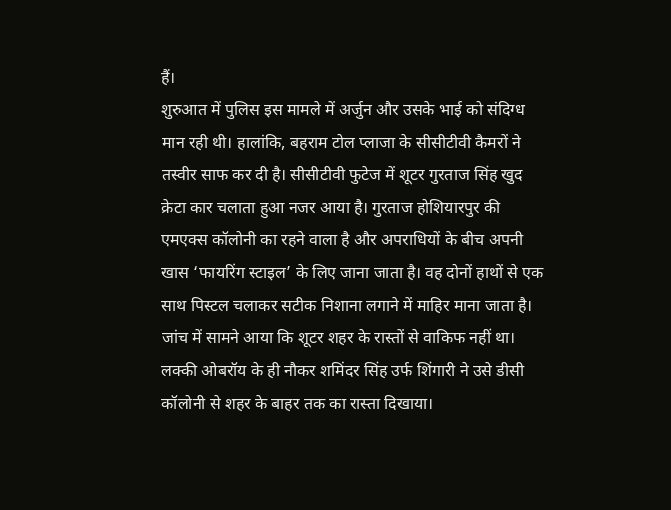हैं।
शुरुआत में पुलिस इस मामले में अर्जुन और उसके भाई को संदिग्ध मान रही थी। हालांकि, बहराम टोल प्लाजा के सीसीटीवी कैमरों ने तस्वीर साफ कर दी है। सीसीटीवी फुटेज में शूटर गुरताज सिंह खुद क्रेटा कार चलाता हुआ नजर आया है। गुरताज होशियारपुर की एमएक्स कॉलोनी का रहने वाला है और अपराधियों के बीच अपनी खास ‘फायरिंग स्टाइल’ के लिए जाना जाता है। वह दोनों हाथों से एक साथ पिस्टल चलाकर सटीक निशाना लगाने में माहिर माना जाता है।
जांच में सामने आया कि शूटर शहर के रास्तों से वाकिफ नहीं था। लक्की ओबरॉय के ही नौकर शमिंदर सिंह उर्फ शिंगारी ने उसे डीसी कॉलोनी से शहर के बाहर तक का रास्ता दिखाया।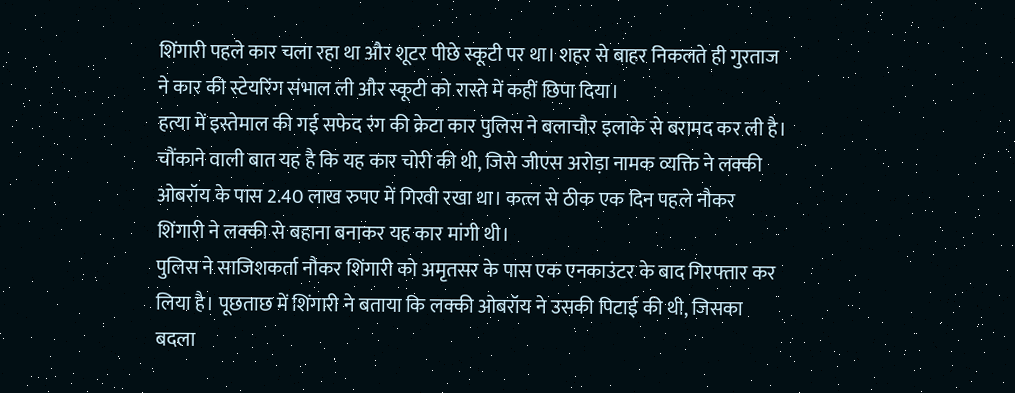शिंगारी पहले कार चला रहा था और शूटर पीछे स्कूटी पर था। शहर से बाहर निकलते ही गुरताज ने कार की स्टेयरिंग संभाल ली और स्कूटी को रास्ते में कहीं छिपा दिया।
हत्या में इस्तेमाल की गई सफेद रंग की क्रेटा कार पुलिस ने बलाचौर इलाके से बरामद कर ली है। चौंकाने वाली बात यह है कि यह कार चोरी की थी, जिसे जीएस अरोड़ा नामक व्यक्ति ने लक्की ओबरॉय के पास 2.40 लाख रुपए में गिरवी रखा था। कत्ल से ठीक एक दिन पहले नौकर शिंगारी ने लक्की से बहाना बनाकर यह कार मांगी थी।
पुलिस ने साजिशकर्ता नौकर शिंगारी को अमृतसर के पास एक एनकाउंटर के बाद गिरफ्तार कर लिया है। पूछताछ में शिंगारी ने बताया कि लक्की ओबरॉय ने उसकी पिटाई की थी, जिसका बदला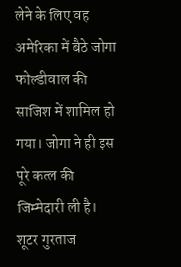लेने के लिए वह अमेरिका में बैठे जोगा फोल्डीवाल की साजिश में शामिल हो गया। जोगा ने ही इस पूरे कत्ल की जिम्मेदारी ली है।
शूटर गुरताज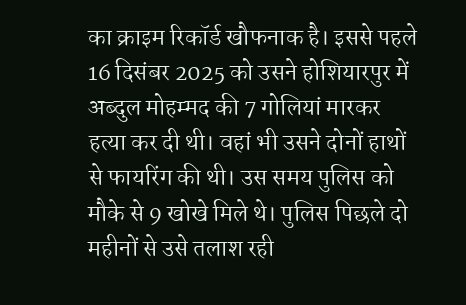का क्राइम रिकॉर्ड खौफनाक है। इससे पहले 16 दिसंबर 2025 को उसने होशियारपुर में अब्दुल मोहम्मद की 7 गोलियां मारकर हत्या कर दी थी। वहां भी उसने दोनों हाथों से फायरिंग की थी। उस समय पुलिस को मौके से 9 खोखे मिले थे। पुलिस पिछले दो महीनों से उसे तलाश रही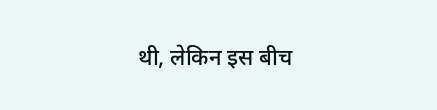थी, लेकिन इस बीच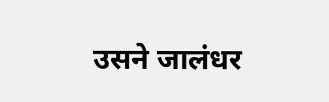उसने जालंधर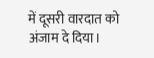में दूसरी वारदात को अंजाम दे दिया।